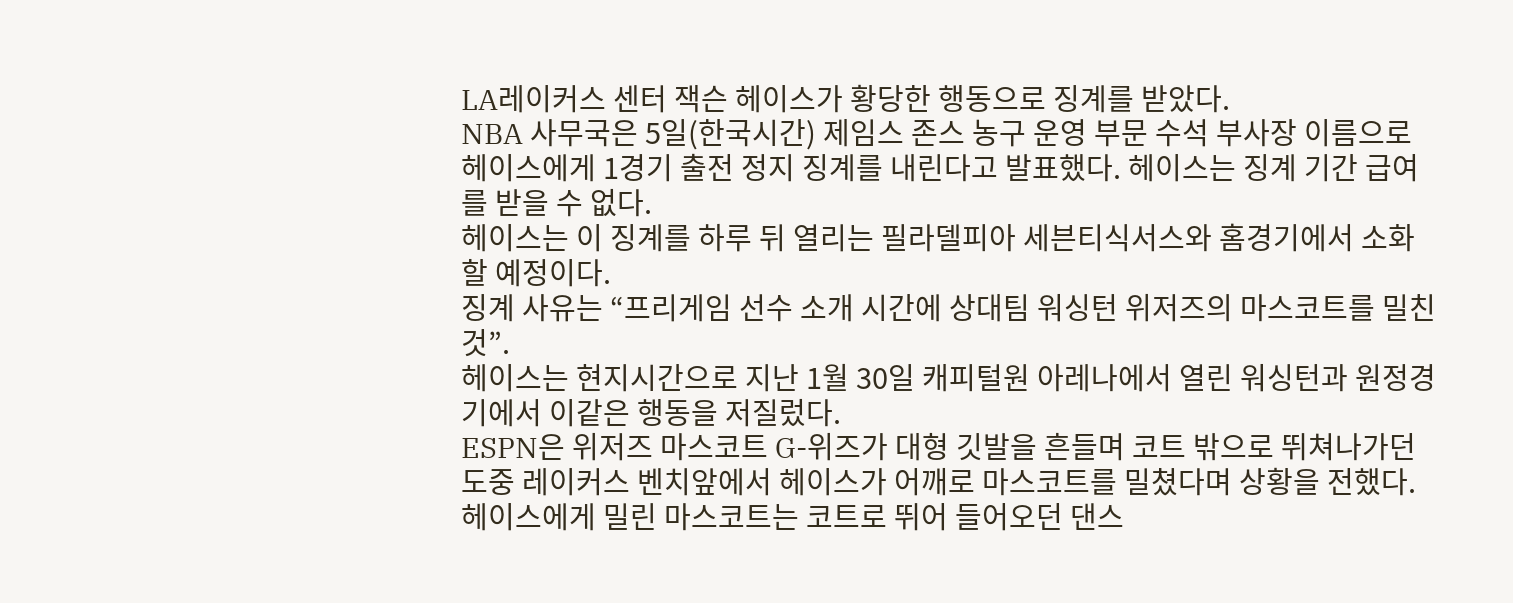LA레이커스 센터 잭슨 헤이스가 황당한 행동으로 징계를 받았다.
NBA 사무국은 5일(한국시간) 제임스 존스 농구 운영 부문 수석 부사장 이름으로 헤이스에게 1경기 출전 정지 징계를 내린다고 발표했다. 헤이스는 징계 기간 급여를 받을 수 없다.
헤이스는 이 징계를 하루 뒤 열리는 필라델피아 세븐티식서스와 홈경기에서 소화할 예정이다.
징계 사유는 “프리게임 선수 소개 시간에 상대팀 워싱턴 위저즈의 마스코트를 밀친 것”.
헤이스는 현지시간으로 지난 1월 30일 캐피털원 아레나에서 열린 워싱턴과 원정경기에서 이같은 행동을 저질렀다.
ESPN은 위저즈 마스코트 G-위즈가 대형 깃발을 흔들며 코트 밖으로 뛰쳐나가던 도중 레이커스 벤치앞에서 헤이스가 어깨로 마스코트를 밀쳤다며 상황을 전했다.
헤이스에게 밀린 마스코트는 코트로 뛰어 들어오던 댄스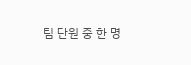팀 단원 중 한 명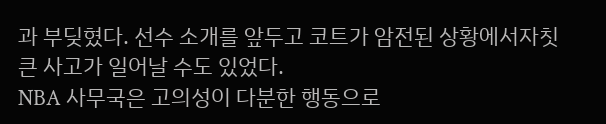과 부딪혔다. 선수 소개를 앞두고 코트가 암전된 상황에서자칫 큰 사고가 일어날 수도 있었다.
NBA 사무국은 고의성이 다분한 행동으로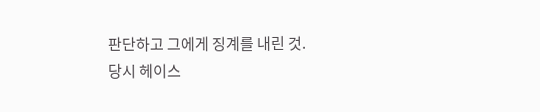판단하고 그에게 징계를 내린 것.
당시 헤이스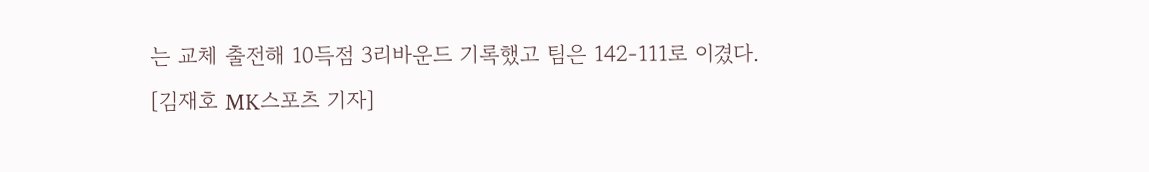는 교체 출전해 10득점 3리바운드 기록했고 팀은 142-111로 이겼다.
[김재호 MK스포츠 기자]